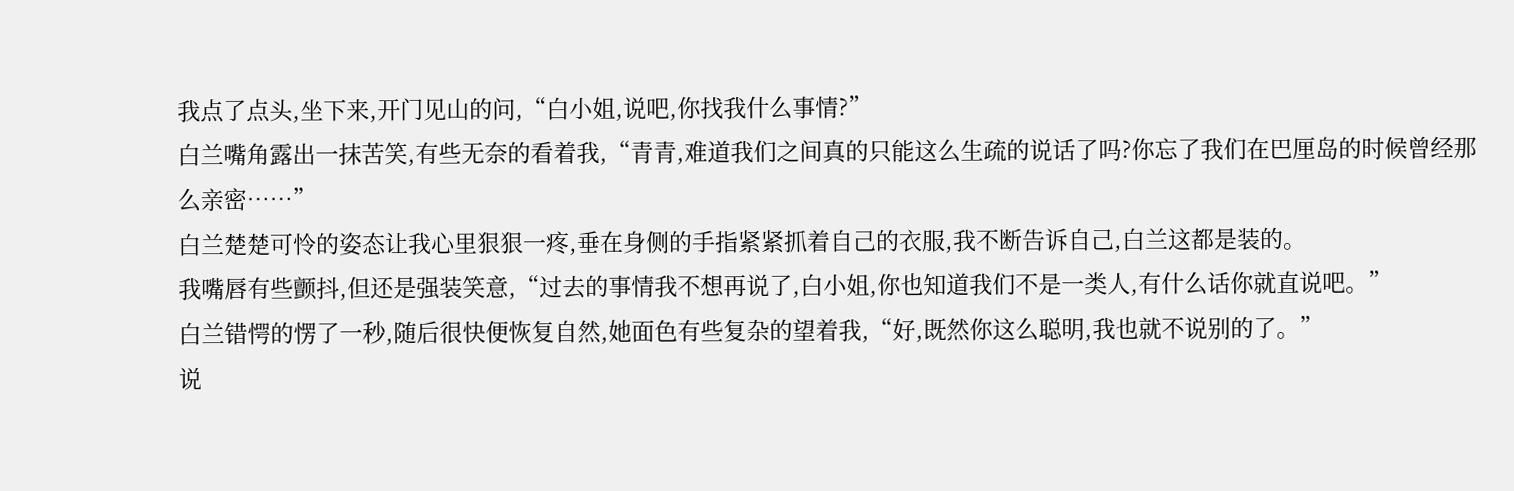我点了点头,坐下来,开门见山的问,“白小姐,说吧,你找我什么事情?”
白兰嘴角露出一抹苦笑,有些无奈的看着我,“青青,难道我们之间真的只能这么生疏的说话了吗?你忘了我们在巴厘岛的时候曾经那么亲密……”
白兰楚楚可怜的姿态让我心里狠狠一疼,垂在身侧的手指紧紧抓着自己的衣服,我不断告诉自己,白兰这都是装的。
我嘴唇有些颤抖,但还是强装笑意,“过去的事情我不想再说了,白小姐,你也知道我们不是一类人,有什么话你就直说吧。”
白兰错愕的愣了一秒,随后很快便恢复自然,她面色有些复杂的望着我,“好,既然你这么聪明,我也就不说别的了。”
说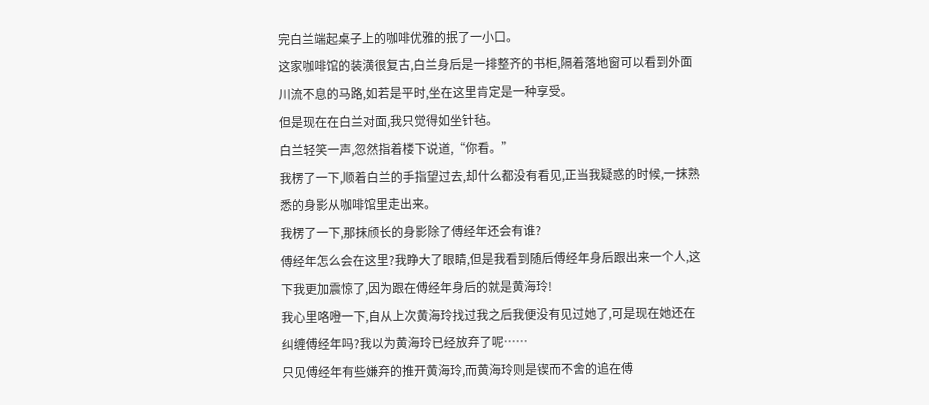完白兰端起桌子上的咖啡优雅的抿了一小口。
这家咖啡馆的装潢很复古,白兰身后是一排整齐的书柜,隔着落地窗可以看到外面川流不息的马路,如若是平时,坐在这里肯定是一种享受。
但是现在在白兰对面,我只觉得如坐针毡。
白兰轻笑一声,忽然指着楼下说道,“你看。”
我楞了一下,顺着白兰的手指望过去,却什么都没有看见,正当我疑惑的时候,一抹熟悉的身影从咖啡馆里走出来。
我楞了一下,那抹颀长的身影除了傅经年还会有谁?
傅经年怎么会在这里?我睁大了眼睛,但是我看到随后傅经年身后跟出来一个人,这下我更加震惊了,因为跟在傅经年身后的就是黄海玲!
我心里咯噔一下,自从上次黄海玲找过我之后我便没有见过她了,可是现在她还在纠缠傅经年吗?我以为黄海玲已经放弃了呢……
只见傅经年有些嫌弃的推开黄海玲,而黄海玲则是锲而不舍的追在傅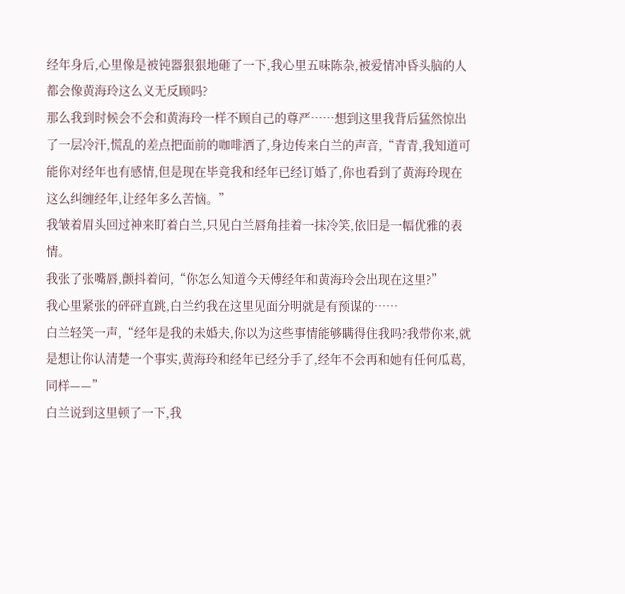经年身后,心里像是被钝器狠狠地砸了一下,我心里五味陈杂,被爱情冲昏头脑的人都会像黄海玲这么义无反顾吗?
那么我到时候会不会和黄海玲一样不顾自己的尊严……想到这里我背后猛然惊出了一层冷汗,慌乱的差点把面前的咖啡洒了,身边传来白兰的声音,“青青,我知道可能你对经年也有感情,但是现在毕竟我和经年已经订婚了,你也看到了黄海玲现在这么纠缠经年,让经年多么苦恼。”
我皱着眉头回过神来盯着白兰,只见白兰唇角挂着一抹冷笑,依旧是一幅优雅的表情。
我张了张嘴唇,颤抖着问,“你怎么知道今天傅经年和黄海玲会出现在这里?”
我心里紧张的砰砰直跳,白兰约我在这里见面分明就是有预谋的……
白兰轻笑一声,“经年是我的未婚夫,你以为这些事情能够瞒得住我吗?我带你来,就是想让你认清楚一个事实,黄海玲和经年已经分手了,经年不会再和她有任何瓜葛,同样——”
白兰说到这里顿了一下,我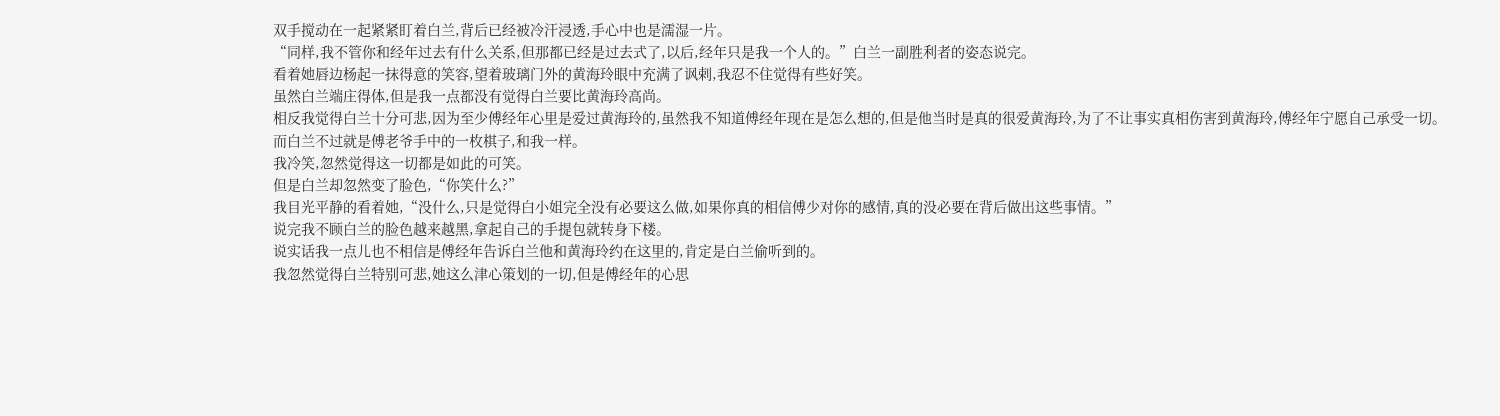双手搅动在一起紧紧盯着白兰,背后已经被冷汗浸透,手心中也是濡湿一片。
“同样,我不管你和经年过去有什么关系,但那都已经是过去式了,以后,经年只是我一个人的。”白兰一副胜利者的姿态说完。
看着她唇边杨起一抹得意的笑容,望着玻璃门外的黄海玲眼中充满了讽剌,我忍不住觉得有些好笑。
虽然白兰端庄得体,但是我一点都没有觉得白兰要比黄海玲高尚。
相反我觉得白兰十分可悲,因为至少傅经年心里是爱过黄海玲的,虽然我不知道傅经年现在是怎么想的,但是他当时是真的很爱黄海玲,为了不让事实真相伤害到黄海玲,傅经年宁愿自己承受一切。
而白兰不过就是傅老爷手中的一枚棋子,和我一样。
我冷笑,忽然觉得这一切都是如此的可笑。
但是白兰却忽然变了脸色,“你笑什么?”
我目光平静的看着她,“没什么,只是觉得白小姐完全没有必要这么做,如果你真的相信傅少对你的感情,真的没必要在背后做出这些事情。”
说完我不顾白兰的脸色越来越黑,拿起自己的手提包就转身下楼。
说实话我一点儿也不相信是傅经年告诉白兰他和黄海玲约在这里的,肯定是白兰偷听到的。
我忽然觉得白兰特别可悲,她这么津心策划的一切,但是傅经年的心思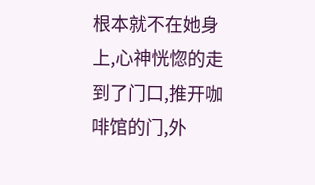根本就不在她身上,心神恍惚的走到了门口,推开咖啡馆的门,外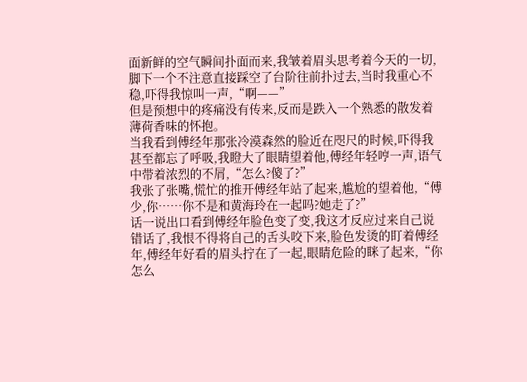面新鲜的空气瞬间扑面而来,我皱着眉头思考着今天的一切,脚下一个不注意直接踩空了台阶往前扑过去,当时我重心不稳,吓得我惊叫一声,“啊——”
但是预想中的疼痛没有传来,反而是跌入一个熟悉的散发着薄荷香味的怀抱。
当我看到傅经年那张冷漠森然的脸近在咫尺的时候,吓得我甚至都忘了呼吸,我瞪大了眼睛望着他,傅经年轻哼一声,语气中带着浓烈的不屑,“怎么?傻了?”
我张了张嘴,慌忙的推开傅经年站了起来,尴尬的望着他,“傅少,你……你不是和黄海玲在一起吗?她走了?”
话一说出口看到傅经年脸色变了变,我这才反应过来自己说错话了,我恨不得将自己的舌头咬下来,脸色发烫的盯着傅经年,傅经年好看的眉头拧在了一起,眼睛危险的眯了起来,“你怎么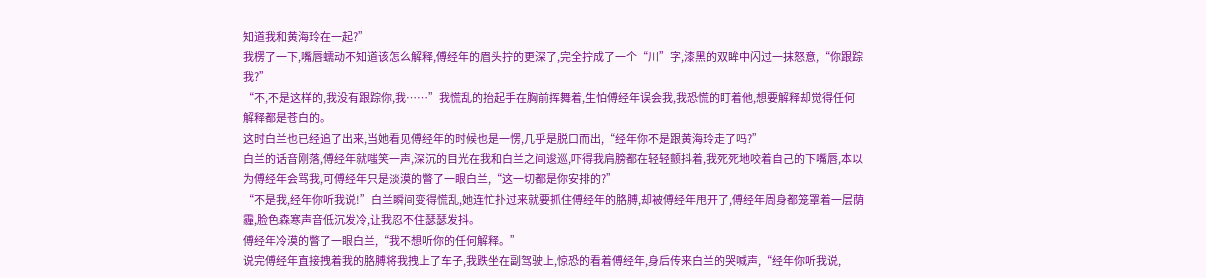知道我和黄海玲在一起?”
我楞了一下,嘴唇蠕动不知道该怎么解释,傅经年的眉头拧的更深了,完全拧成了一个“川”字,漆黑的双眸中闪过一抹怒意,“你跟踪我?”
“不,不是这样的,我没有跟踪你,我……”我慌乱的抬起手在胸前挥舞着,生怕傅经年误会我,我恐慌的盯着他,想要解释却觉得任何解释都是苍白的。
这时白兰也已经追了出来,当她看见傅经年的时候也是一愣,几乎是脱口而出,“经年你不是跟黄海玲走了吗?”
白兰的话音刚落,傅经年就嗤笑一声,深沉的目光在我和白兰之间逡巡,吓得我肩膀都在轻轻颤抖着,我死死地咬着自己的下嘴唇,本以为傅经年会骂我,可傅经年只是淡漠的瞥了一眼白兰,“这一切都是你安排的?”
“不是我,经年你听我说!”白兰瞬间变得慌乱,她连忙扑过来就要抓住傅经年的胳膊,却被傅经年甩开了,傅经年周身都笼罩着一层荫霾,脸色森寒声音低沉发冷,让我忍不住瑟瑟发抖。
傅经年冷漠的瞥了一眼白兰,“我不想听你的任何解释。”
说完傅经年直接拽着我的胳膊将我拽上了车子,我跌坐在副驾驶上,惊恐的看着傅经年,身后传来白兰的哭喊声,“经年你听我说,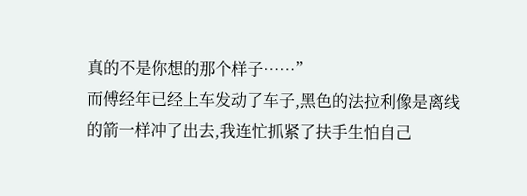真的不是你想的那个样子……”
而傅经年已经上车发动了车子,黑色的法拉利像是离线的箭一样冲了出去,我连忙抓紧了扶手生怕自己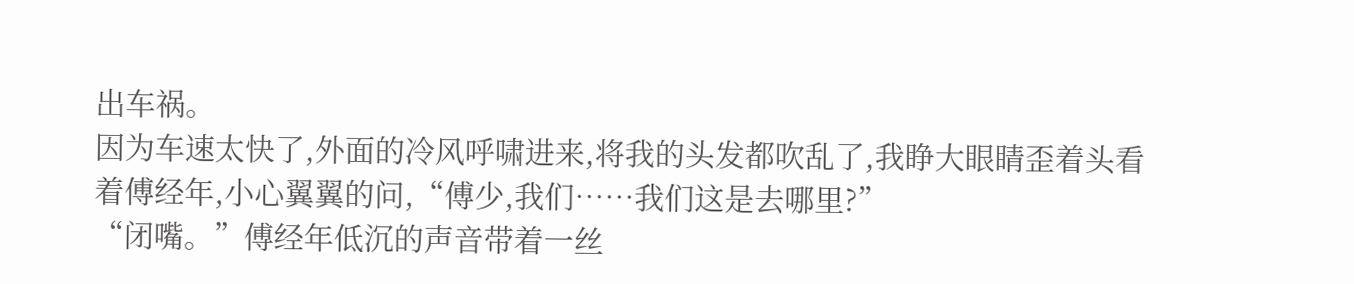出车祸。
因为车速太快了,外面的冷风呼啸进来,将我的头发都吹乱了,我睁大眼睛歪着头看着傅经年,小心翼翼的问,“傅少,我们……我们这是去哪里?”
“闭嘴。”傅经年低沉的声音带着一丝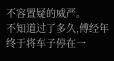不容置疑的威严。
不知道过了多久,傅经年终于将车子停在一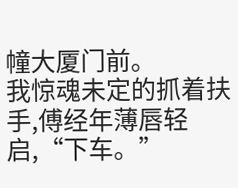幢大厦门前。
我惊魂未定的抓着扶手,傅经年薄唇轻启,“下车。”